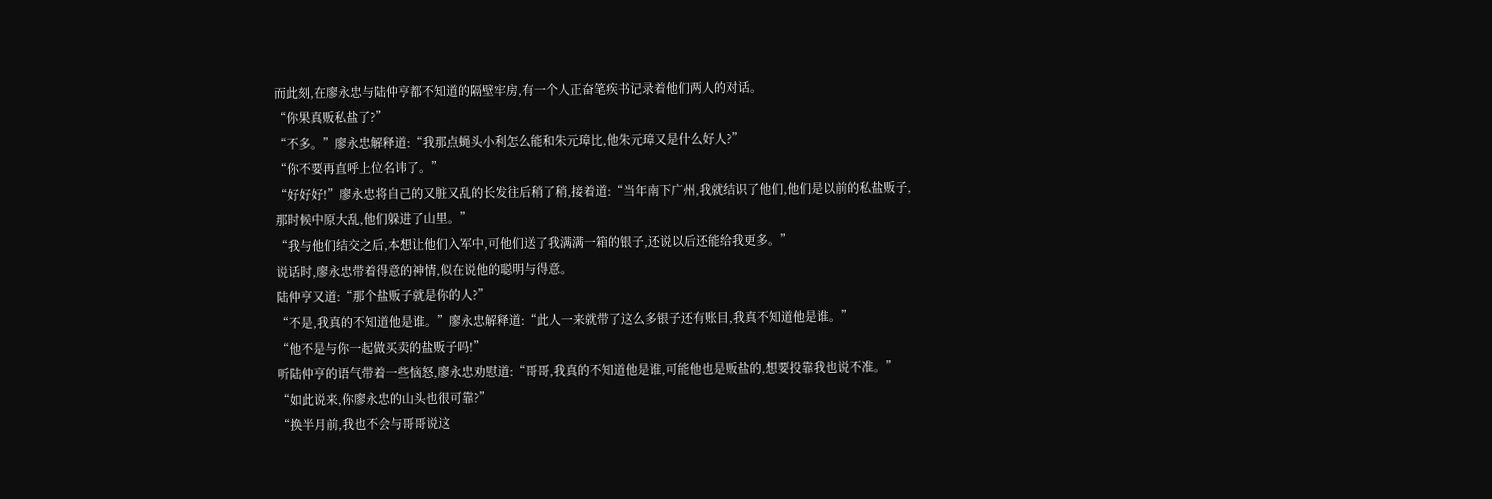而此刻,在廖永忠与陆仲亨都不知道的隔壁牢房,有一个人正奋笔疾书记录着他们两人的对话。
“你果真贩私盐了?”
“不多。”廖永忠解释道:“我那点蝇头小利怎么能和朱元璋比,他朱元璋又是什么好人?”
“你不要再直呼上位名讳了。”
“好好好!”廖永忠将自己的又脏又乱的长发往后稍了稍,接着道:“当年南下广州,我就结识了他们,他们是以前的私盐贩子,那时候中原大乱,他们躲进了山里。”
“我与他们结交之后,本想让他们入军中,可他们送了我满满一箱的银子,还说以后还能给我更多。”
说话时,廖永忠带着得意的神情,似在说他的聪明与得意。
陆仲亨又道:“那个盐贩子就是你的人?”
“不是,我真的不知道他是谁。”廖永忠解释道:“此人一来就带了这么多银子还有账目,我真不知道他是谁。”
“他不是与你一起做买卖的盐贩子吗!”
听陆仲亨的语气带着一些恼怒,廖永忠劝慰道:“哥哥,我真的不知道他是谁,可能他也是贩盐的,想要投靠我也说不准。”
“如此说来,你廖永忠的山头也很可靠?”
“换半月前,我也不会与哥哥说这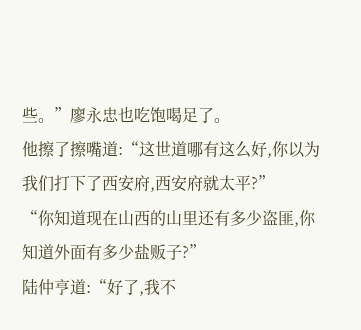些。”廖永忠也吃饱喝足了。
他擦了擦嘴道:“这世道哪有这么好,你以为我们打下了西安府,西安府就太平?”
“你知道现在山西的山里还有多少盗匪,你知道外面有多少盐贩子?”
陆仲亨道:“好了,我不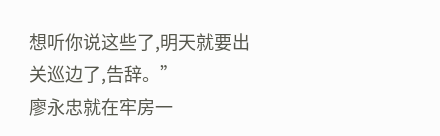想听你说这些了,明天就要出关巡边了,告辞。”
廖永忠就在牢房一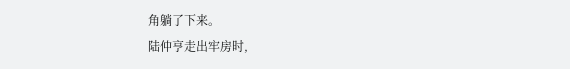角躺了下来。
陆仲亨走出牢房时,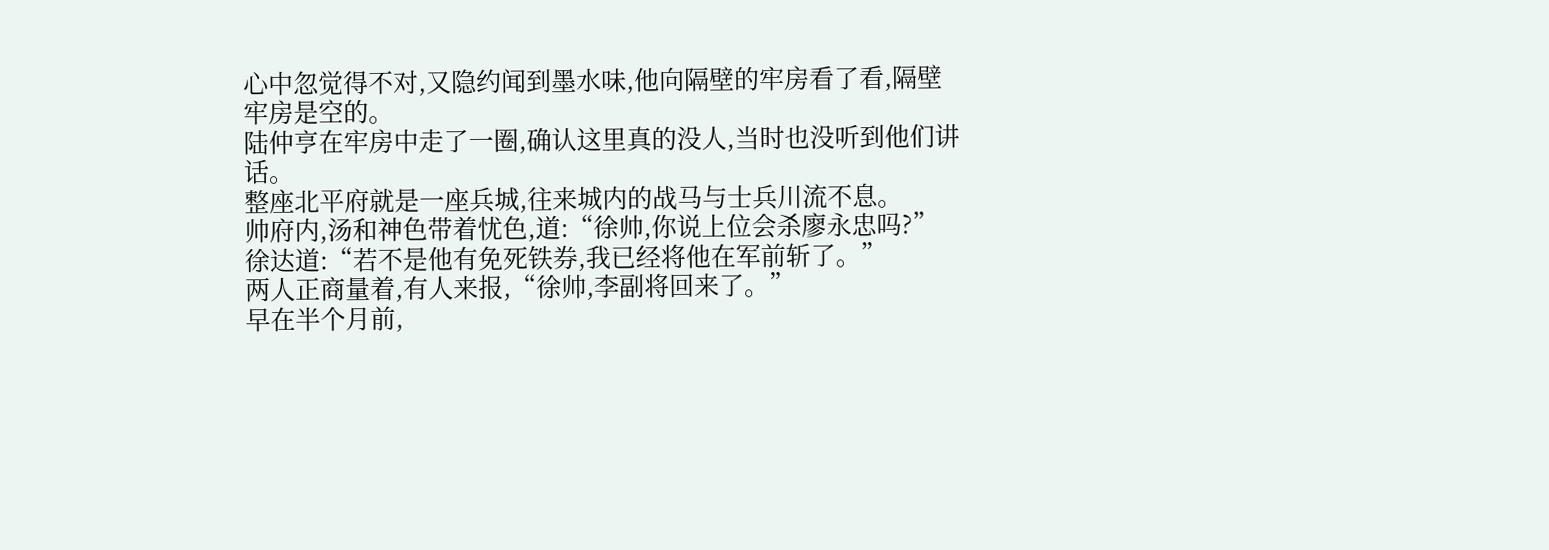心中忽觉得不对,又隐约闻到墨水味,他向隔壁的牢房看了看,隔壁牢房是空的。
陆仲亨在牢房中走了一圈,确认这里真的没人,当时也没听到他们讲话。
整座北平府就是一座兵城,往来城内的战马与士兵川流不息。
帅府内,汤和神色带着忧色,道:“徐帅,你说上位会杀廖永忠吗?”
徐达道:“若不是他有免死铁券,我已经将他在军前斩了。”
两人正商量着,有人来报,“徐帅,李副将回来了。”
早在半个月前,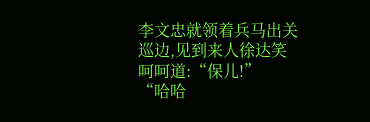李文忠就领着兵马出关巡边,见到来人徐达笑呵呵道:“保儿!”
“哈哈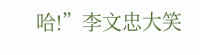哈!”李文忠大笑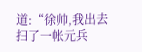道:“徐帅,我出去扫了一帐元兵